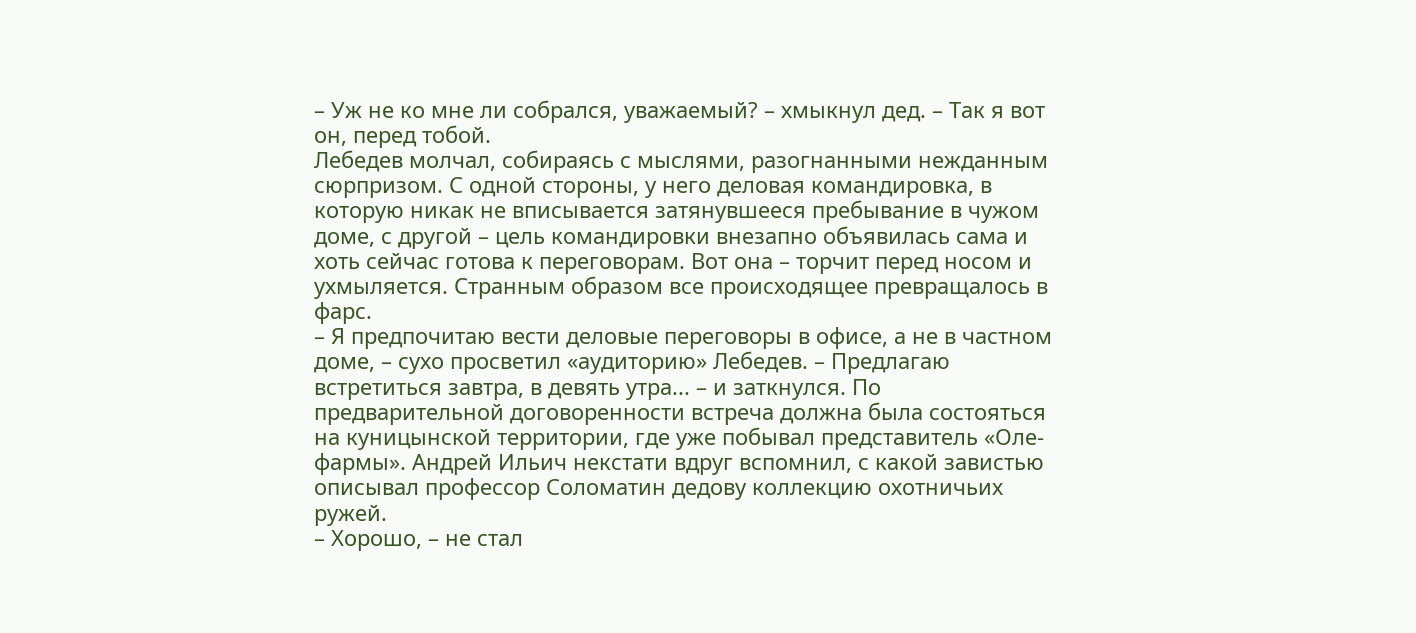– Уж не ко мне ли собрался, уважаемый? – хмыкнул дед. – Так я вот он, перед тобой.
Лебедев молчал, собираясь с мыслями, разогнанными нежданным сюрпризом. С одной стороны, у него деловая командировка, в которую никак не вписывается затянувшееся пребывание в чужом доме, с другой – цель командировки внезапно объявилась сама и хоть сейчас готова к переговорам. Вот она – торчит перед носом и ухмыляется. Странным образом все происходящее превращалось в фарс.
– Я предпочитаю вести деловые переговоры в офисе, а не в частном доме, – сухо просветил «аудиторию» Лебедев. – Предлагаю встретиться завтра, в девять утра... – и заткнулся. По предварительной договоренности встреча должна была состояться на куницынской территории, где уже побывал представитель «Оле-фармы». Андрей Ильич некстати вдруг вспомнил, с какой завистью описывал профессор Соломатин дедову коллекцию охотничьих ружей.
– Хорошо, – не стал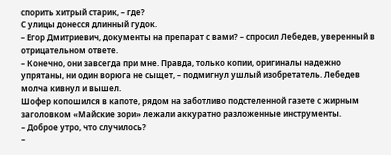спорить хитрый старик, – где?
С улицы донесся длинный гудок.
– Егор Дмитриевич, документы на препарат с вами? – спросил Лебедев, уверенный в отрицательном ответе.
– Конечно, они завсегда при мне. Правда, только копии, оригиналы надежно упрятаны, ни один ворюга не сыщет, – подмигнул ушлый изобретатель. Лебедев молча кивнул и вышел.
Шофер копошился в капоте, рядом на заботливо подстеленной газете с жирным заголовком «Майские зори» лежали аккуратно разложенные инструменты.
– Доброе утро, что случилось?
–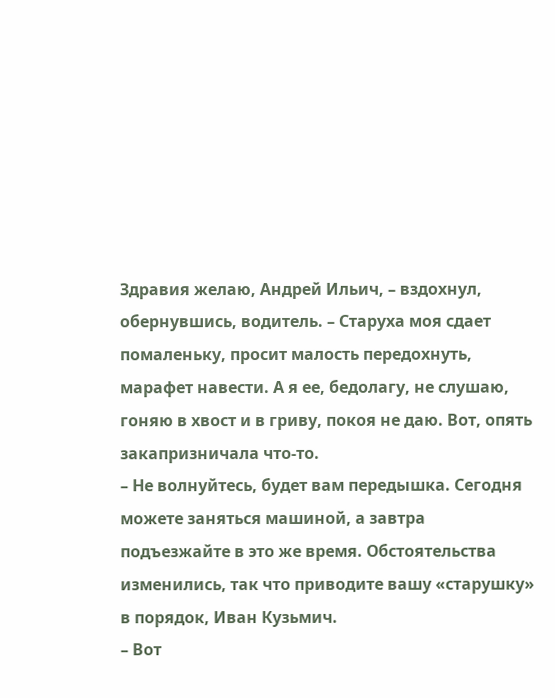Здравия желаю, Андрей Ильич, – вздохнул, обернувшись, водитель. – Старуха моя сдает помаленьку, просит малость передохнуть, марафет навести. А я ее, бедолагу, не слушаю, гоняю в хвост и в гриву, покоя не даю. Вот, опять закапризничала что-то.
– Не волнуйтесь, будет вам передышка. Сегодня можете заняться машиной, а завтра подъезжайте в это же время. Обстоятельства изменились, так что приводите вашу «старушку» в порядок, Иван Кузьмич.
– Вот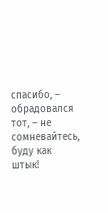спасибо, – обрадовался тот, – не сомневайтесь, буду как штык!